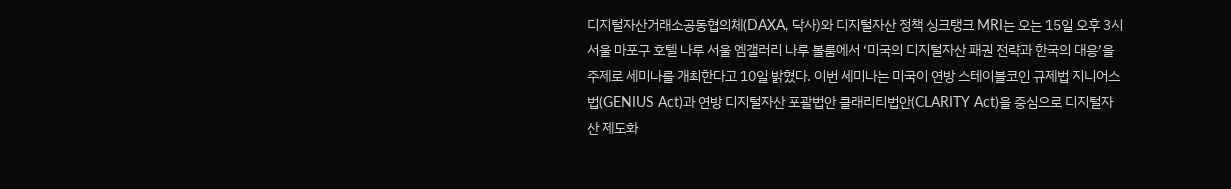디지털자산거래소공동협의체(DAXA, 닥사)와 디지털자산 정책 싱크탱크 MRI는 오는 15일 오후 3시 서울 마포구 호텔 나루 서울 엠갤러리 나루 볼룸에서 ‘미국의 디지털자산 패권 전략과 한국의 대응’을 주제로 세미나를 개최한다고 10일 밝혔다. 이번 세미나는 미국이 연방 스테이블코인 규제법 지니어스법(GENIUS Act)과 연방 디지털자산 포괄법안 클래리티법안(CLARITY Act)을 중심으로 디지털자산 제도화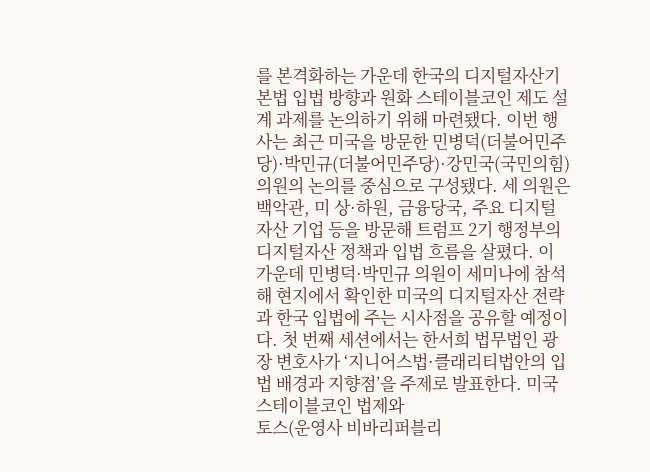를 본격화하는 가운데 한국의 디지털자산기본법 입법 방향과 원화 스테이블코인 제도 설계 과제를 논의하기 위해 마련됐다. 이번 행사는 최근 미국을 방문한 민병덕(더불어민주당)·박민규(더불어민주당)·강민국(국민의힘) 의원의 논의를 중심으로 구성됐다. 세 의원은 백악관, 미 상·하원, 금융당국, 주요 디지털자산 기업 등을 방문해 트럼프 2기 행정부의 디지털자산 정책과 입법 흐름을 살폈다. 이 가운데 민병덕·박민규 의원이 세미나에 참석해 현지에서 확인한 미국의 디지털자산 전략과 한국 입법에 주는 시사점을 공유할 예정이다. 첫 번째 세션에서는 한서희 법무법인 광장 변호사가 ‘지니어스법·클래리티법안의 입법 배경과 지향점’을 주제로 발표한다. 미국 스테이블코인 법제와
토스(운영사 비바리퍼블리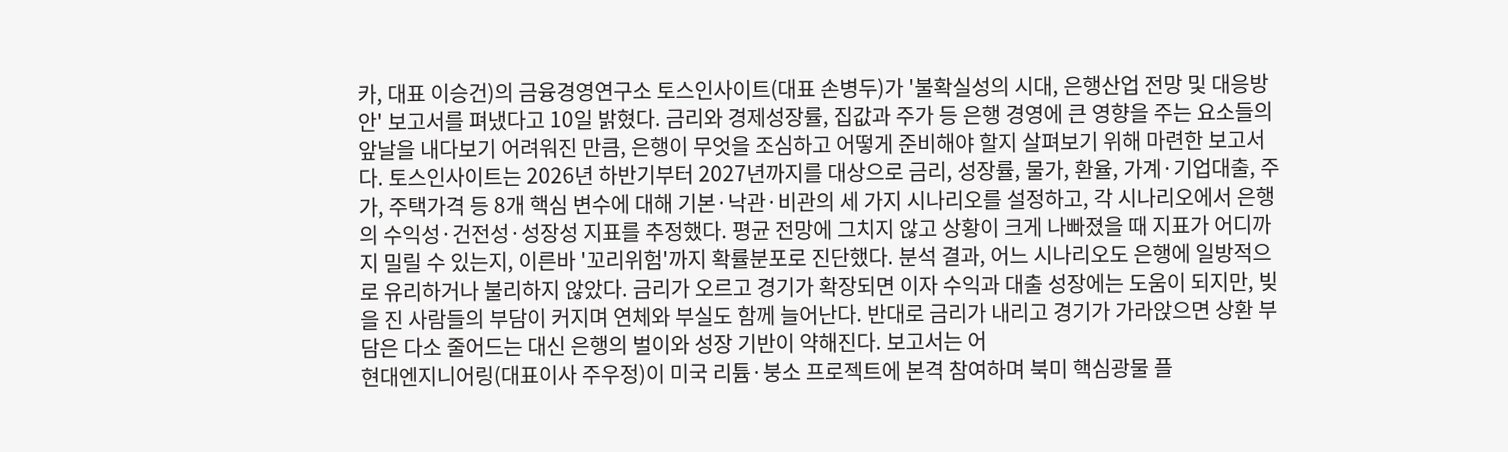카, 대표 이승건)의 금융경영연구소 토스인사이트(대표 손병두)가 '불확실성의 시대, 은행산업 전망 및 대응방안' 보고서를 펴냈다고 10일 밝혔다. 금리와 경제성장률, 집값과 주가 등 은행 경영에 큰 영향을 주는 요소들의 앞날을 내다보기 어려워진 만큼, 은행이 무엇을 조심하고 어떻게 준비해야 할지 살펴보기 위해 마련한 보고서다. 토스인사이트는 2026년 하반기부터 2027년까지를 대상으로 금리, 성장률, 물가, 환율, 가계·기업대출, 주가, 주택가격 등 8개 핵심 변수에 대해 기본·낙관·비관의 세 가지 시나리오를 설정하고, 각 시나리오에서 은행의 수익성·건전성·성장성 지표를 추정했다. 평균 전망에 그치지 않고 상황이 크게 나빠졌을 때 지표가 어디까지 밀릴 수 있는지, 이른바 '꼬리위험'까지 확률분포로 진단했다. 분석 결과, 어느 시나리오도 은행에 일방적으로 유리하거나 불리하지 않았다. 금리가 오르고 경기가 확장되면 이자 수익과 대출 성장에는 도움이 되지만, 빚을 진 사람들의 부담이 커지며 연체와 부실도 함께 늘어난다. 반대로 금리가 내리고 경기가 가라앉으면 상환 부담은 다소 줄어드는 대신 은행의 벌이와 성장 기반이 약해진다. 보고서는 어
현대엔지니어링(대표이사 주우정)이 미국 리튬·붕소 프로젝트에 본격 참여하며 북미 핵심광물 플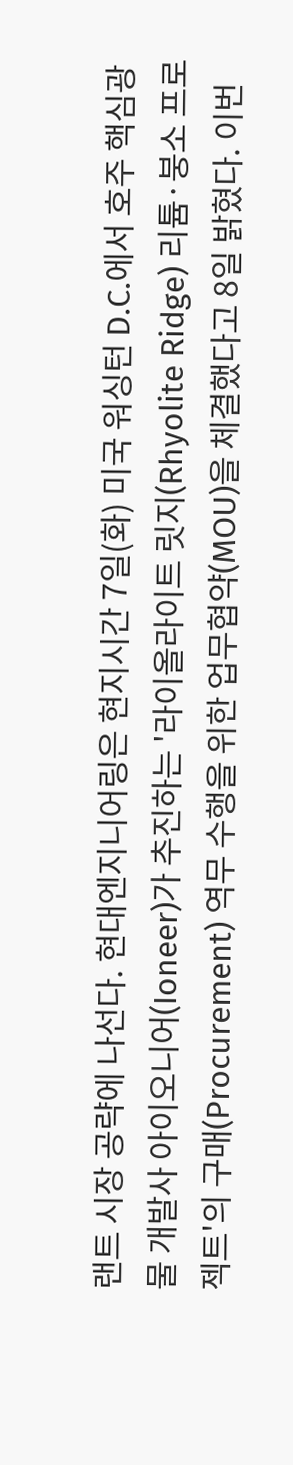랜트 시장 공략에 나선다. 현대엔지니어링은 현지시간 7일(화) 미국 워싱턴 D.C.에서 호주 핵심광물 개발사 아이오니어(Ioneer)가 추진하는 '라이올라이트 릿지(Rhyolite Ridge) 리튬·붕소 프로젝트'의 구매(Procurement) 역무 수행을 위한 업무협약(MOU)을 체결했다고 8일 밝혔다. 이번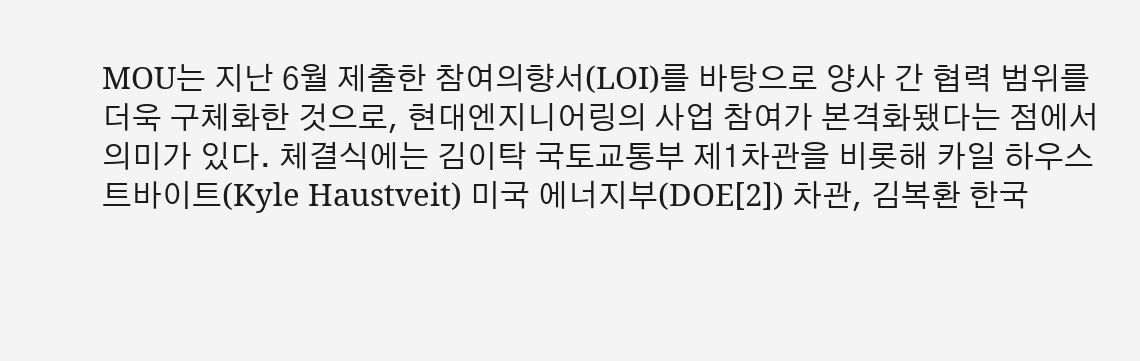MOU는 지난 6월 제출한 참여의향서(LOI)를 바탕으로 양사 간 협력 범위를 더욱 구체화한 것으로, 현대엔지니어링의 사업 참여가 본격화됐다는 점에서 의미가 있다. 체결식에는 김이탁 국토교통부 제1차관을 비롯해 카일 하우스트바이트(Kyle Haustveit) 미국 에너지부(DOE[2]) 차관, 김복환 한국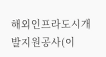해외인프라도시개발지원공사(이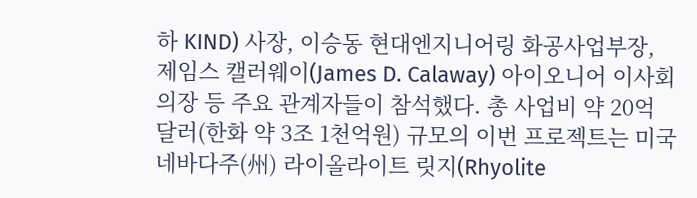하 KIND) 사장, 이승동 현대엔지니어링 화공사업부장, 제임스 캘러웨이(James D. Calaway) 아이오니어 이사회 의장 등 주요 관계자들이 참석했다. 총 사업비 약 20억 달러(한화 약 3조 1천억원) 규모의 이번 프로젝트는 미국 네바다주(州) 라이올라이트 릿지(Rhyolite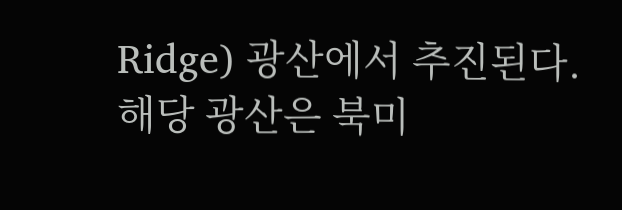Ridge) 광산에서 추진된다. 해당 광산은 북미